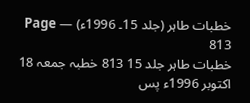خطبات طاہر (جلد 15۔ 1996ء) — Page 813
خطبات طاہر جلد 15 813 خطبہ جمعہ 18 اکتوبر 1996ء پس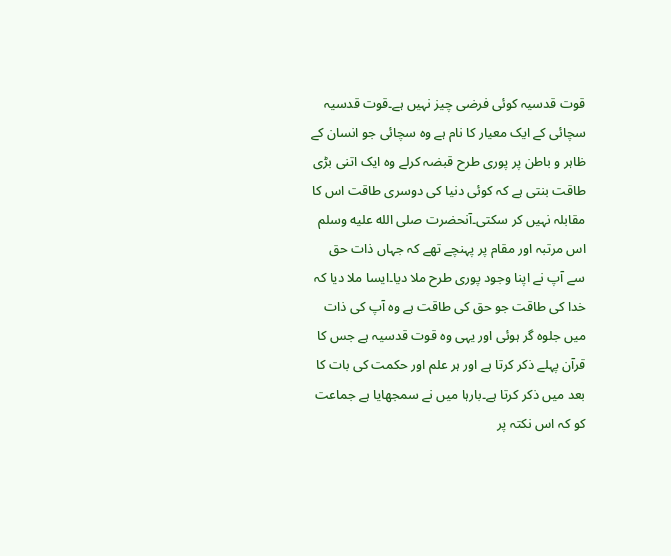قوت قدسیہ کوئی فرضی چیز نہیں ہے۔قوت قدسیہ سچائی کے ایک معیار کا نام ہے وہ سچائی جو انسان کے ظاہر و باطن پر پوری طرح قبضہ کرلے وہ ایک اتنی بڑی طاقت بنتی ہے کہ کوئی دنیا کی دوسری طاقت اس کا مقابلہ نہیں کر سکتی۔آنحضرت صلى الله عليه وسلم اس مرتبہ اور مقام پر پہنچے تھے کہ جہاں ذات حق سے آپ نے اپنا وجود پوری طرح ملا دیا۔ایسا ملا دیا کہ خدا کی طاقت جو حق کی طاقت ہے وہ آپ کی ذات میں جلوہ گر ہوئی اور یہی وہ قوت قدسیہ ہے جس کا قرآن پہلے ذکر کرتا ہے اور ہر علم اور حکمت کی بات کا بعد میں ذکر کرتا ہے۔بارہا میں نے سمجھایا ہے جماعت کو کہ اس نکتہ پر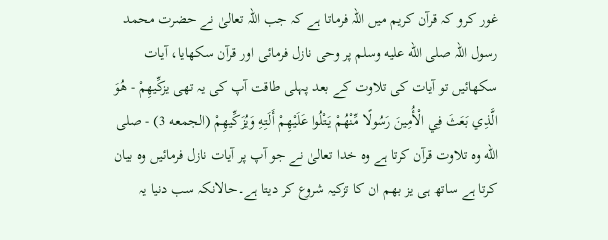غور کرو کہ قرآن کریم میں اللہ فرماتا ہے کہ جب اللہ تعالیٰ نے حضرت محمد رسول اللہ صلى الله عليه وسلم پر وحی نازل فرمائی اور قرآن سکھایا، آیات سکھائیں تو آیات کی تلاوت کے بعد پہلی طاقت آپ کی یہ تھی یزكِّيهِمْ - هُوَ الَّذِي بَعَثَ فِي الْأُمِينَ رَسُولًا مِّنْهُمْ يَتْلُوا عَلَيْهِمْ أَلَتِهِ وَيُزَكِّيهِمْ (الجمعه 3) - صلى الله وہ تلاوت قرآن کرتا ہے وہ خدا تعالیٰ نے جو آپ پر آیات نازل فرمائیں وہ بیان کرتا ہے ساتھ ہی یز بھم ان کا تزکیہ شروع کر دیتا ہے۔حالانکہ سب دنیا یہ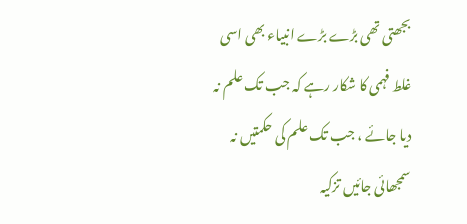بجھتی تھی بڑے بڑے انبیاء بھی اسی غلط فہمی کا شکار رہے کہ جب تک علم نہ دیا جائے ، جب تک علم کی حکمتیں نہ سمجھائی جائیں تزکیہ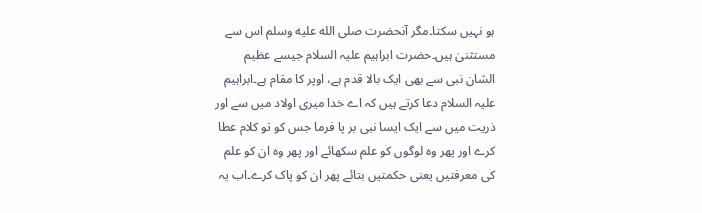ہو نہیں سکتا۔مگر آنحضرت صلى الله عليه وسلم اس سے مستثنیٰ ہیں۔حضرت ابراہیم علیہ السلام جیسے عظیم الشان نبی سے بھی ایک بالا قدم ہے، اوپر کا مقام ہے۔ابراہیم علیہ السلام دعا کرتے ہیں کہ اے خدا میری اولاد میں سے اور ذریت میں سے ایک ایسا نبی بر پا فرما جس کو تو کلام عطا کرے اور پھر وہ لوگوں کو علم سکھائے اور پھر وہ ان کو علم کی معرفتیں یعنی حکمتیں بتائے پھر ان کو پاک کرے۔اب یہ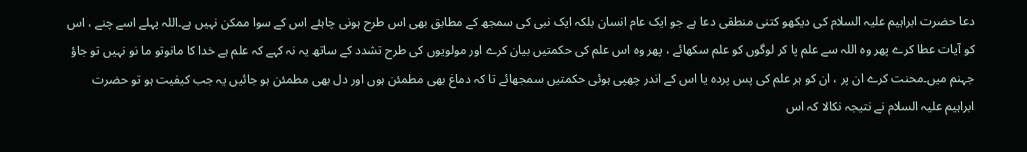دعا حضرت ابراہیم علیہ السلام کی دیکھو کتنی منطقی دعا ہے جو ایک عام انسان بلکہ ایک نبی کی سمجھ کے مطابق بھی اس طرح ہونی چاہئے اس کے سوا ممکن نہیں ہے۔اللہ پہلے اسے چنے ، اس کو آیات عطا کرے پھر وہ اللہ سے علم پا کر لوگوں کو علم سکھائے ، پھر وہ اس علم کی حکمتیں بیان کرے اور مولویوں کی طرح تشدد کے ساتھ یہ نہ کہے کہ علم ہے خدا کا مانوتو ما نو نہیں تو جاؤ جہنم میں۔محنت کرے ان پر ، ان کو ہر علم کی پس پردہ یا اس کے اندر چھپی ہوئی حکمتیں سمجھائے تا کہ دماغ بھی مطمئن ہوں اور دل بھی مطمئن ہو جائیں یہ جب کیفیت ہو تو حضرت ابراہیم علیہ السلام نے نتیجہ نکالا کہ اس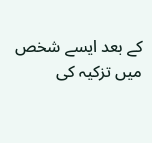کے بعد ایسے شخص میں تزکیہ کی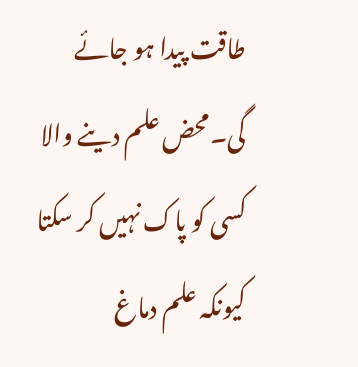طاقت پیدا ہو جائے گی۔محض علم دینے والا کسی کو پاک نہیں کر سکتا کیونکہ علم دماغ